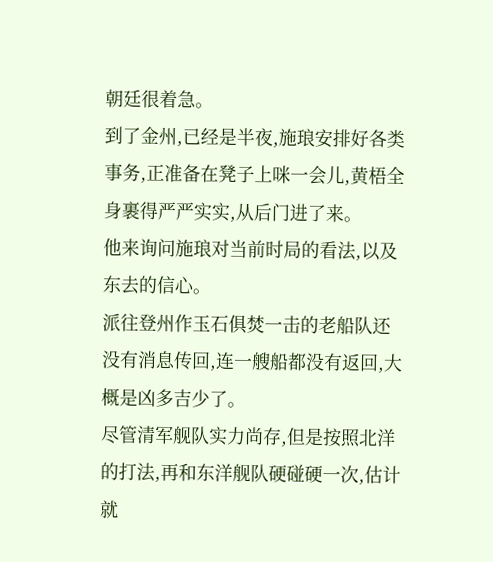朝廷很着急。
到了金州,已经是半夜,施琅安排好各类事务,正准备在凳子上咪一会儿,黄梧全身裹得严严实实,从后门进了来。
他来询问施琅对当前时局的看法,以及东去的信心。
派往登州作玉石俱焚一击的老船队还没有消息传回,连一艘船都没有返回,大概是凶多吉少了。
尽管清军舰队实力尚存,但是按照北洋的打法,再和东洋舰队硬碰硬一次,估计就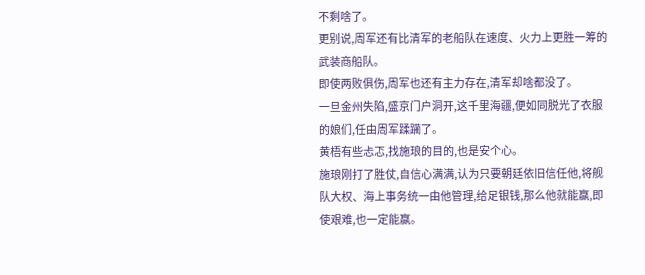不剩啥了。
更别说,周军还有比清军的老船队在速度、火力上更胜一筹的武装商船队。
即使两败俱伤,周军也还有主力存在,清军却啥都没了。
一旦金州失陷,盛京门户洞开,这千里海疆,便如同脱光了衣服的娘们,任由周军蹂躏了。
黄梧有些忐忑,找施琅的目的,也是安个心。
施琅刚打了胜仗,自信心满满,认为只要朝廷依旧信任他,将舰队大权、海上事务统一由他管理,给足银钱,那么他就能赢,即使艰难,也一定能赢。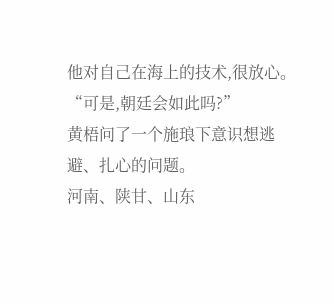他对自己在海上的技术,很放心。
“可是,朝廷会如此吗?”
黄梧问了一个施琅下意识想逃避、扎心的问题。
河南、陕甘、山东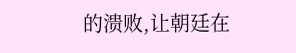的溃败,让朝廷在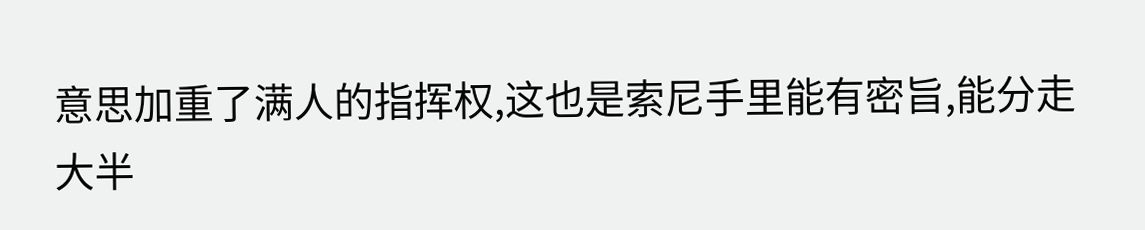意思加重了满人的指挥权,这也是索尼手里能有密旨,能分走大半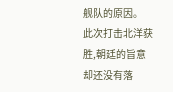舰队的原因。
此次打击北洋获胜,朝廷的旨意却还没有落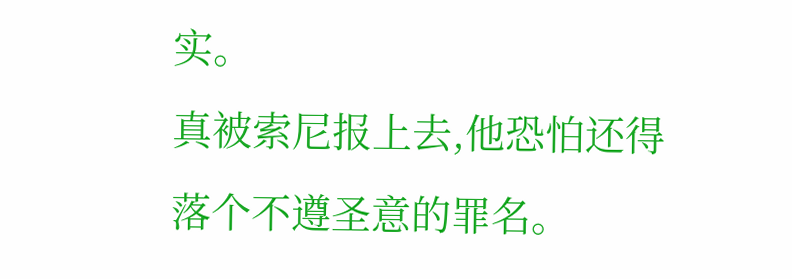实。
真被索尼报上去,他恐怕还得落个不遵圣意的罪名。